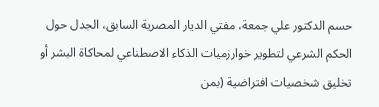حسم الدكتور علي جمعة، مفتي الديار المصرية السابق، الجدل حول الحكم الشرعي لتطوير خوارزميات الذكاء الاصطناعي لمحاكاة البشر أو تخليق شخصيات افتراضية (بمن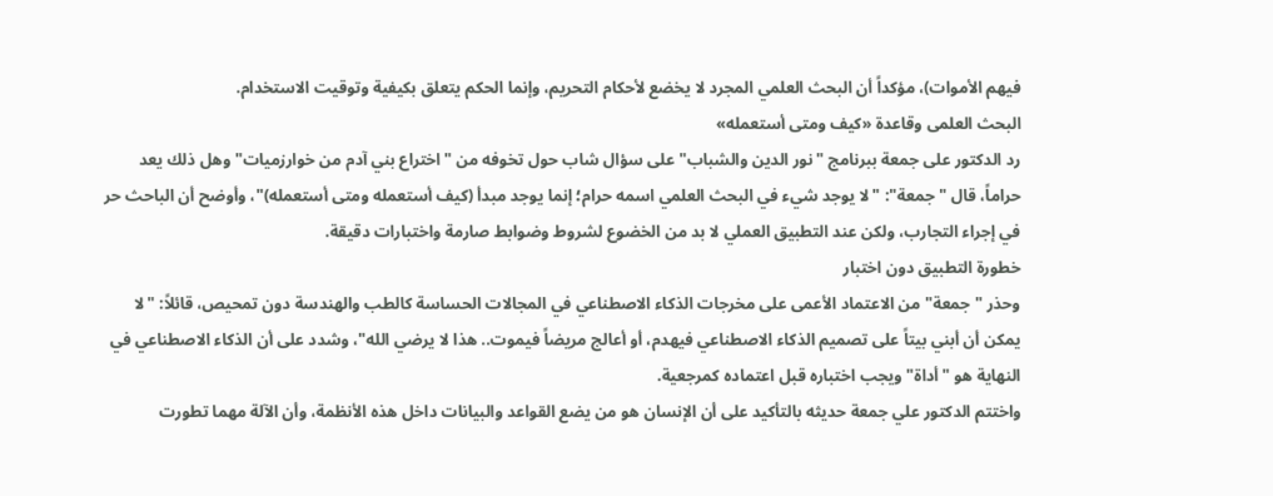فيهم الأموات)، مؤكداً أن البحث العلمي المجرد لا يخضع لأحكام التحريم، وإنما الحكم يتعلق بكيفية وتوقيت الاستخدام.
البحث العلمى وقاعدة «كيف ومتى أستعمله»
رد الدكتور على جمعة ببرنامج "نور الدين والشباب" على سؤال شاب حول تخوفه من "اختراع بني آدم من خوارزميات" وهل ذلك يعد حراماً، قال "جمعة": "لا يوجد شيء في البحث العلمي اسمه حرام؛ إنما يوجد مبدأ (كيف أستعمله ومتى أستعمله)"، وأوضح أن الباحث حر في إجراء التجارب، ولكن عند التطبيق العملي لا بد من الخضوع لشروط وضوابط صارمة واختبارات دقيقة.
خطورة التطبيق دون اختبار
وحذر "جمعة" من الاعتماد الأعمى على مخرجات الذكاء الاصطناعي في المجالات الحساسة كالطب والهندسة دون تمحيص، قائلاً: "لا يمكن أن أبني بيتاً على تصميم الذكاء الاصطناعي فيهدم، أو أعالج مريضاً فيموت.. هذا لا يرضي الله"، وشدد على أن الذكاء الاصطناعي في النهاية هو "أداة" ويجب اختباره قبل اعتماده كمرجعية.
واختتم الدكتور علي جمعة حديثه بالتأكيد على أن الإنسان هو من يضع القواعد والبيانات داخل هذه الأنظمة، وأن الآلة مهما تطورت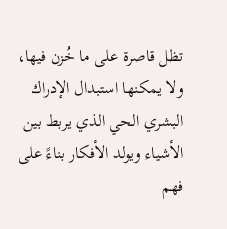تظل قاصرة على ما خُزن فيها، ولا يمكنها استبدال الإدراك البشري الحي الذي يربط بين الأشياء ويولد الأفكار بناءً على فهم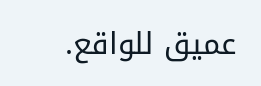عميق للواقع.